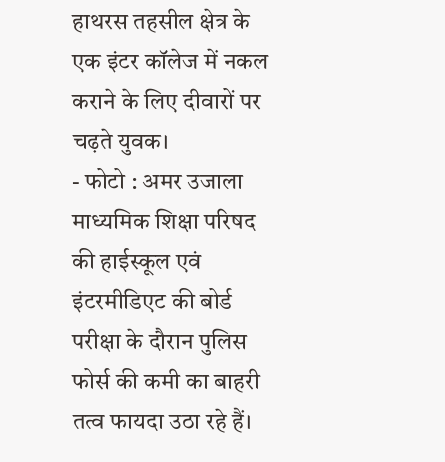हाथरस तहसील क्षेत्र के एक इंटर कॉलेज में नकल कराने के लिए दीवारों पर चढ़ते युवक।
- फोटो : अमर उजाला
माध्यमिक शिक्षा परिषद की हाईस्कूल एवं इंटरमीडिएट की बोर्ड परीक्षा के दौरान पुलिस फोर्स की कमी का बाहरी तत्व फायदा उठा रहे हैं।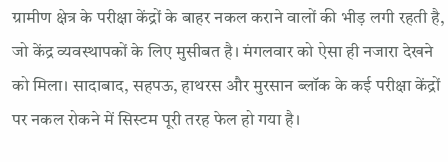ग्रामीण क्षेत्र के परीक्षा केंद्रों के बाहर नकल कराने वालों की भीड़ लगी रहती है, जो केंद्र व्यवस्थापकों के लिए मुसीबत है। मंगलवार को ऐसा ही नजारा देखने को मिला। सादाबाद, सहपऊ, हाथरस और मुरसान ब्लॉक के कई परीक्षा केंद्रों पर नकल रोकने में सिस्टम पूरी तरह फेल हो गया है।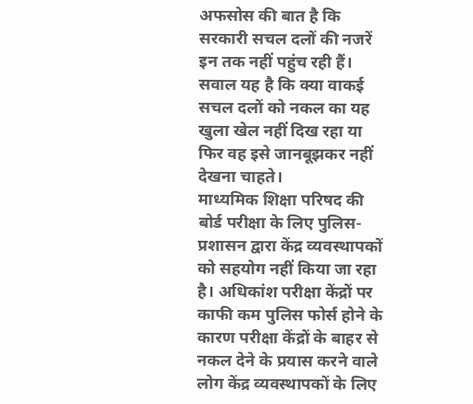अफसोस की बात है कि सरकारी सचल दलों की नजरें इन तक नहीं पहुंच रही हैं। सवाल यह है कि क्या वाकई सचल दलों को नकल का यह खुला खेल नहीं दिख रहा या फिर वह इसे जानबूझकर नहीं देखना चाहते।
माध्यमिक शिक्षा परिषद की बोर्ड परीक्षा के लिए पुलिस-प्रशासन द्वारा केंद्र व्यवस्थापकों को सहयोग नहीं किया जा रहा है। अधिकांश परीक्षा केंद्रों पर काफी कम पुलिस फोर्स होने के कारण परीक्षा केंद्रों के बाहर से नकल देने के प्रयास करने वाले लोग केंद्र व्यवस्थापकों के लिए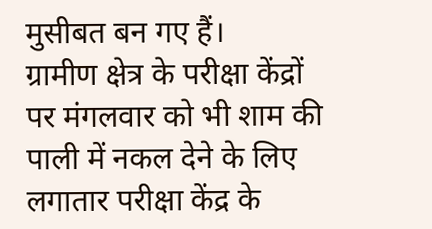मुसीबत बन गए हैं।
ग्रामीण क्षेत्र के परीक्षा केंद्रों पर मंगलवार को भी शाम की पाली में नकल देने के लिए लगातार परीक्षा केंद्र के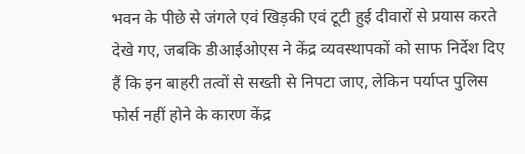भवन के पीछे से जंगले एवं खिड़की एवं टूटी हुई दीवारों से प्रयास करते देखे गए, जबकि डीआईओएस ने केंद्र व्यवस्थापकों को साफ निर्देश दिए हैं कि इन बाहरी तत्वों से सख्ती से निपटा जाए, लेकिन पर्याप्त पुलिस फोर्स नहीं होने के कारण केंद्र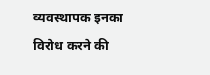व्यवस्थापक इनका विरोध करने की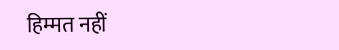हिम्मत नहीं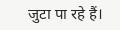जुटा पा रहे हैं।